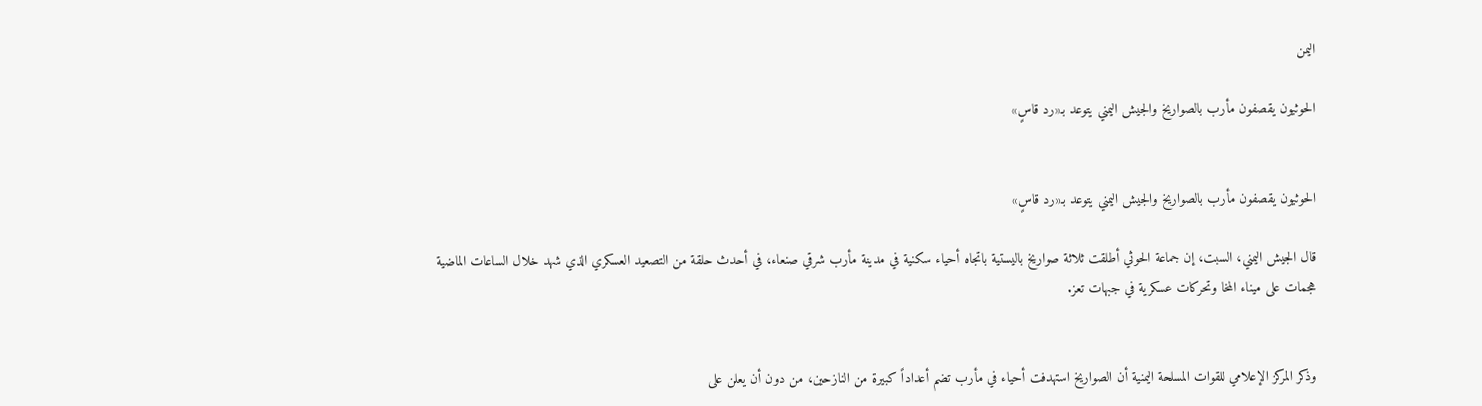اليمن

الحوثيون يقصفون مأرب بالصواريخ والجيش اليمني يتوعد بـ«رد قاسٍ»


الحوثيون يقصفون مأرب بالصواريخ والجيش اليمني يتوعد بـ«رد قاسٍ»

قال الجيش اليمني، السبت، إن جماعة الحوثي أطلقت ثلاثة صواريخ باليستية باتجاه أحياء سكنية في مدينة مأرب شرقي صنعاء، في أحدث حلقة من التصعيد العسكري الذي شهد خلال الساعات الماضية هجمات على ميناء المخا وتحركات عسكرية في جبهات تعز.


وذكر المركز الإعلامي للقوات المسلحة اليمنية أن الصواريخ استهدفت أحياء في مأرب تضم أعداداً كبيرة من النازحين، من دون أن يعلن على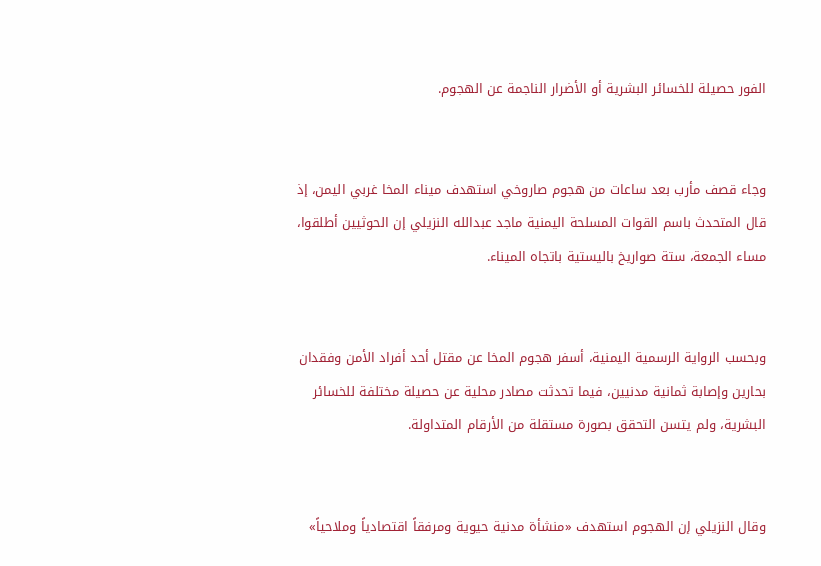الفور حصيلة للخسائر البشرية أو الأضرار الناجمة عن الهجوم.


وجاء قصف مأرب بعد ساعات من هجوم صاروخي استهدف ميناء المخا غربي اليمن، إذ قال المتحدث باسم القوات المسلحة اليمنية ماجد عبدالله النزيلي إن الحوثيين أطلقوا، مساء الجمعة، ستة صواريخ باليستية باتجاه الميناء.


وبحسب الرواية الرسمية اليمنية، أسفر هجوم المخا عن مقتل أحد أفراد الأمن وفقدان بحارين وإصابة ثمانية مدنيين، فيما تحدثت مصادر محلية عن حصيلة مختلفة للخسائر البشرية، ولم يتسن التحقق بصورة مستقلة من الأرقام المتداولة.


وقال النزيلي إن الهجوم استهدف «منشأة مدنية حيوية ومرفقاً اقتصادياً وملاحياً»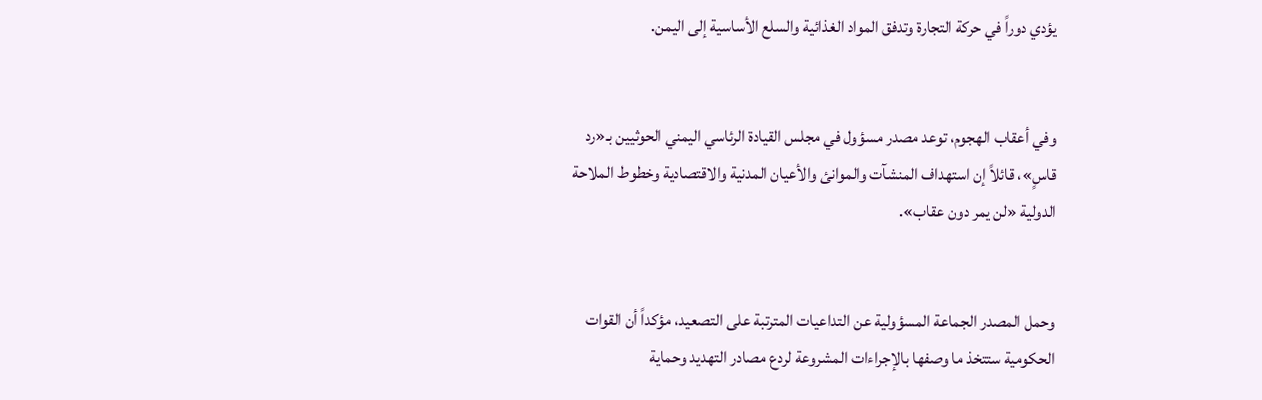يؤدي دوراً في حركة التجارة وتدفق المواد الغذائية والسلع الأساسية إلى اليمن.


وفي أعقاب الهجوم، توعد مصدر مسؤول في مجلس القيادة الرئاسي اليمني الحوثيين بـ«رد قاسٍ»، قائلاً إن استهداف المنشآت والموانئ والأعيان المدنية والاقتصادية وخطوط الملاحة الدولية «لن يمر دون عقاب».


وحمل المصدر الجماعة المسؤولية عن التداعيات المترتبة على التصعيد، مؤكداً أن القوات الحكومية ستتخذ ما وصفها بالإجراءات المشروعة لردع مصادر التهديد وحماية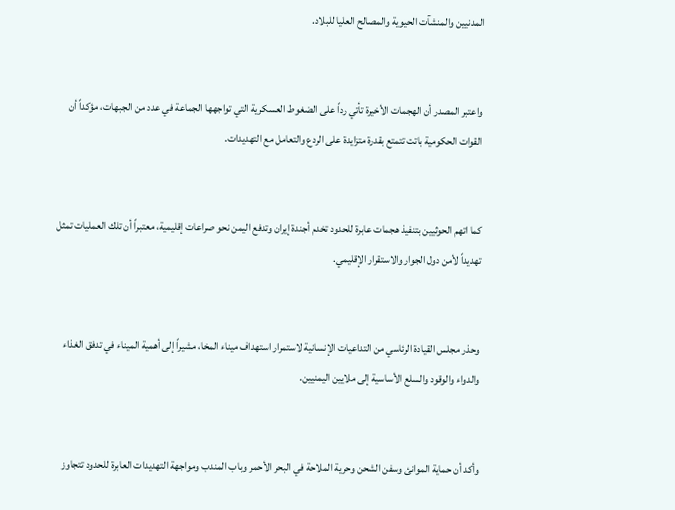المدنيين والمنشآت الحيوية والمصالح العليا للبلاد.


واعتبر المصدر أن الهجمات الأخيرة تأتي رداً على الضغوط العسكرية التي تواجهها الجماعة في عدد من الجبهات، مؤكداً أن القوات الحكومية باتت تتمتع بقدرة متزايدة على الردع والتعامل مع التهديدات.


كما اتهم الحوثيين بتنفيذ هجمات عابرة للحدود تخدم أجندة إيران وتدفع اليمن نحو صراعات إقليمية، معتبراً أن تلك العمليات تمثل تهديداً لأمن دول الجوار والاستقرار الإقليمي.


وحذر مجلس القيادة الرئاسي من التداعيات الإنسانية لاستمرار استهداف ميناء المخا، مشيراً إلى أهمية الميناء في تدفق الغذاء والدواء والوقود والسلع الأساسية إلى ملايين اليمنيين.


وأكد أن حماية الموانئ وسفن الشحن وحرية الملاحة في البحر الأحمر وباب المندب ومواجهة التهديدات العابرة للحدود تتجاوز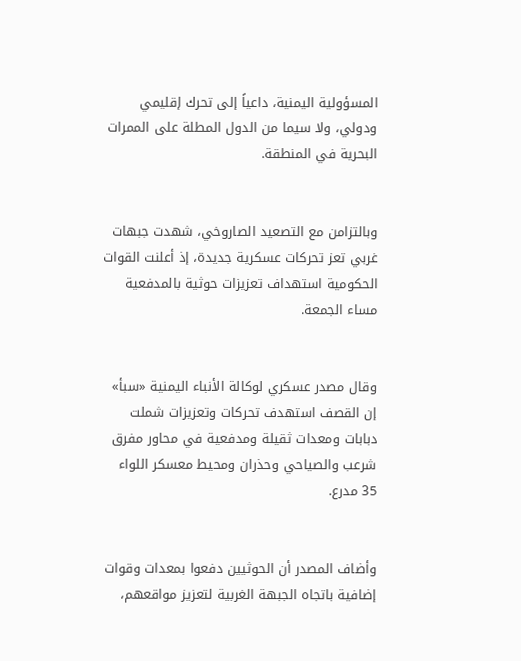المسؤولية اليمنية، داعياً إلى تحرك إقليمي ودولي، ولا سيما من الدول المطلة على الممرات البحرية في المنطقة.


وبالتزامن مع التصعيد الصاروخي، شهدت جبهات غربي تعز تحركات عسكرية جديدة، إذ أعلنت القوات الحكومية استهداف تعزيزات حوثية بالمدفعية مساء الجمعة.


وقال مصدر عسكري لوكالة الأنباء اليمنية «سبأ» إن القصف استهدف تحركات وتعزيزات شملت دبابات ومعدات ثقيلة ومدفعية في محاور مفرق شرعب والصياحي وحذران ومحيط معسكر اللواء 35 مدرع.


وأضاف المصدر أن الحوثيين دفعوا بمعدات وقوات إضافية باتجاه الجبهة الغربية لتعزيز مواقعهم،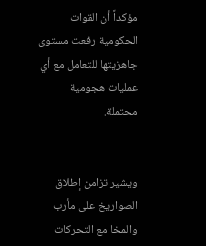مؤكداً أن القوات الحكومية رفعت مستوى جاهزيتها للتعامل مع أي عمليات هجومية محتملة.


ويشير تزامن إطلاق الصواريخ على مأرب والمخا مع التحركات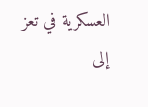العسكرية في تعز إلى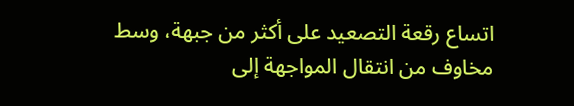اتساع رقعة التصعيد على أكثر من جبهة، وسط مخاوف من انتقال المواجهة إلى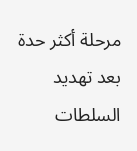مرحلة أكثر حدة بعد تهديد السلطات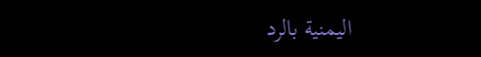اليمنية بالرد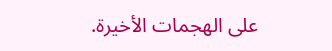على الهجمات الأخيرة.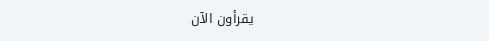يقرأون الآن